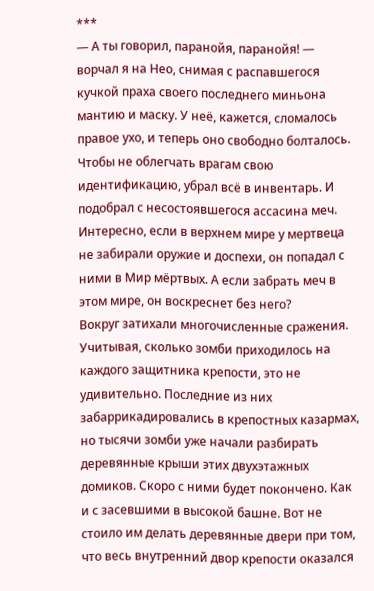***
— А ты говорил, паранойя, паранойя! — ворчал я на Нео, снимая с распавшегося кучкой праха своего последнего миньона мантию и маску. У неё, кажется, сломалось правое ухо, и теперь оно свободно болталось.
Чтобы не облегчать врагам свою идентификацию, убрал всё в инвентарь. И подобрал с несостоявшегося ассасина меч. Интересно, если в верхнем мире у мертвеца не забирали оружие и доспехи, он попадал с ними в Мир мёртвых. А если забрать меч в этом мире, он воскреснет без него?
Вокруг затихали многочисленные сражения. Учитывая, сколько зомби приходилось на каждого защитника крепости, это не удивительно. Последние из них забаррикадировались в крепостных казармах, но тысячи зомби уже начали разбирать деревянные крыши этих двухэтажных домиков. Скоро с ними будет покончено. Как и с засевшими в высокой башне. Вот не стоило им делать деревянные двери при том, что весь внутренний двор крепости оказался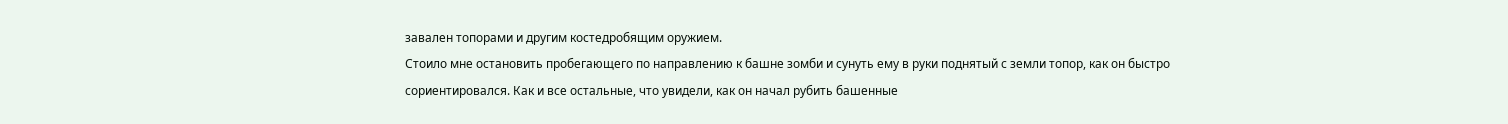завален топорами и другим костедробящим оружием.
Стоило мне остановить пробегающего по направлению к башне зомби и сунуть ему в руки поднятый с земли топор, как он быстро сориентировался. Как и все остальные, что увидели, как он начал рубить башенные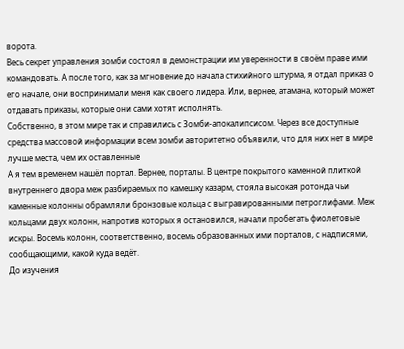ворота.
Весь секрет управления зомби состоял в демонстрации им уверенности в своём праве ими командовать. А после того, как за мгновение до начала стихийного штурма, я отдал приказ о его начале, они воспринимали меня как своего лидера. Или, вернее, атамана, который может отдавать приказы, которые они сами хотят исполнять.
Собственно, в этом мире так и справились с Зомби-апокалипсисом. Через все доступные средства массовой информации всем зомби авторитетно объявили, что для них нет в мире лучше места, чем их оставленные
А я тем временем нашёл портал. Вернее, порталы. В центре покрытого каменной плиткой внутреннего двора меж разбираемых по камешку казарм, стояла высокая ротонда чьи каменные колонны обрамляли бронзовые кольца с выгравированными петроглифами. Меж кольцами двух колонн, напротив которых я остановился, начали пробегать фиолетовые искры. Восемь колонн, соответственно, восемь образованных ими порталов, с надписями, сообщающими, какой куда ведёт.
До изучения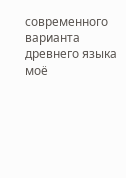современного варианта древнего языка моё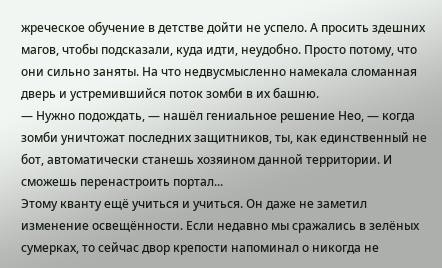жреческое обучение в детстве дойти не успело. А просить здешних магов, чтобы подсказали, куда идти, неудобно. Просто потому, что они сильно заняты. На что недвусмысленно намекала сломанная дверь и устремившийся поток зомби в их башню.
— Нужно подождать, — нашёл гениальное решение Нео, — когда зомби уничтожат последних защитников, ты, как единственный не бот, автоматически станешь хозяином данной территории. И сможешь перенастроить портал...
Этому кванту ещё учиться и учиться. Он даже не заметил изменение освещённости. Если недавно мы сражались в зелёных сумерках, то сейчас двор крепости напоминал о никогда не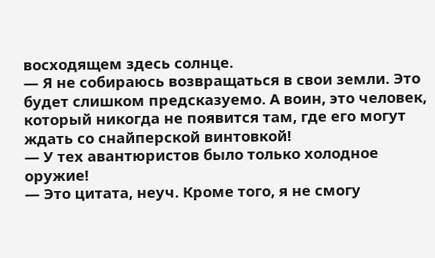восходящем здесь солнце.
— Я не собираюсь возвращаться в свои земли. Это будет слишком предсказуемо. А воин, это человек, который никогда не появится там, где его могут ждать со снайперской винтовкой!
— У тех авантюристов было только холодное оружие!
— Это цитата, неуч. Кроме того, я не смогу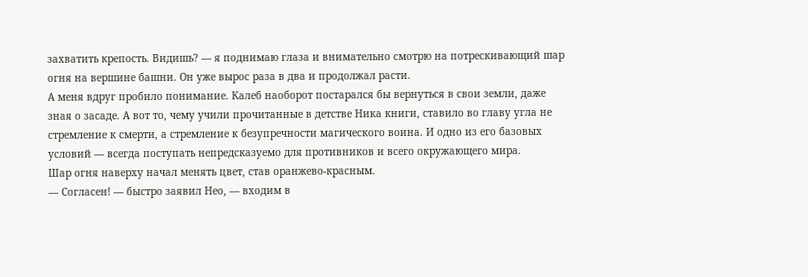захватить крепость. Видишь? — я поднимаю глаза и внимательно смотрю на потрескивающий шар огня на вершине башни. Он уже вырос раза в два и продолжал расти.
А меня вдруг пробило понимание. Калеб наоборот постарался бы вернуться в свои земли, даже зная о засаде. А вот то, чему учили прочитанные в детстве Ника книги, ставило во главу угла не стремление к смерти, а стремление к безупречности магического воина. И одно из его базовых условий — всегда поступать непредсказуемо для противников и всего окружающего мира.
Шар огня наверху начал менять цвет, став оранжево-красным.
— Согласен! — быстро заявил Нео, — входим в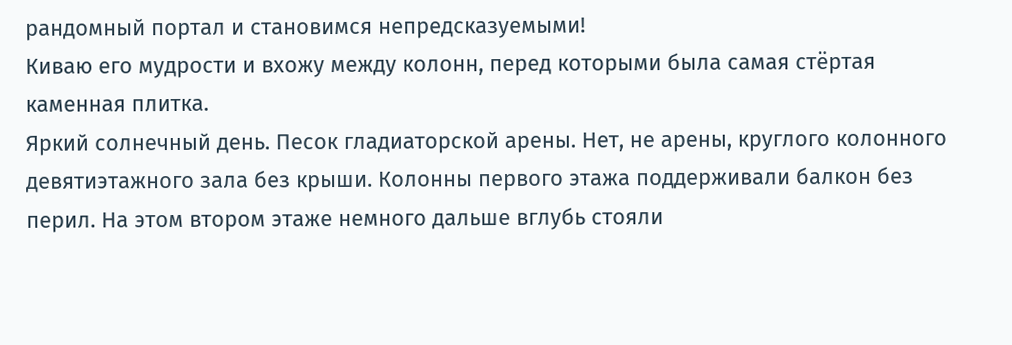рандомный портал и становимся непредсказуемыми!
Киваю его мудрости и вхожу между колонн, перед которыми была самая стёртая каменная плитка.
Яркий солнечный день. Песок гладиаторской арены. Нет, не арены, круглого колонного девятиэтажного зала без крыши. Колонны первого этажа поддерживали балкон без перил. На этом втором этаже немного дальше вглубь стояли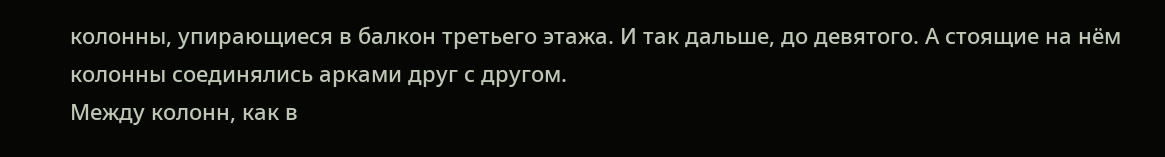колонны, упирающиеся в балкон третьего этажа. И так дальше, до девятого. А стоящие на нём колонны соединялись арками друг с другом.
Между колонн, как в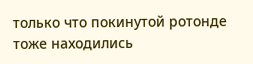только что покинутой ротонде тоже находились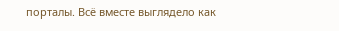порталы. Всё вместе выглядело как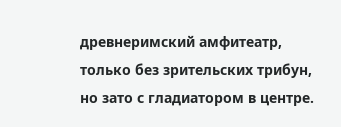древнеримский амфитеатр, только без зрительских трибун, но зато с гладиатором в центре.